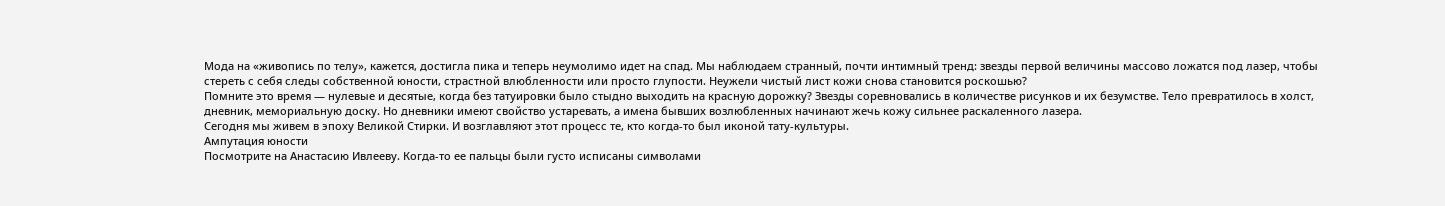Мода на «живопись по телу», кажется, достигла пика и теперь неумолимо идет на спад. Мы наблюдаем странный, почти интимный тренд: звезды первой величины массово ложатся под лазер, чтобы стереть с себя следы собственной юности, страстной влюбленности или просто глупости. Неужели чистый лист кожи снова становится роскошью?
Помните это время — нулевые и десятые, когда без татуировки было стыдно выходить на красную дорожку? Звезды соревновались в количестве рисунков и их безумстве. Тело превратилось в холст, дневник, мемориальную доску. Но дневники имеют свойство устаревать, а имена бывших возлюбленных начинают жечь кожу сильнее раскаленного лазера.
Сегодня мы живем в эпоху Великой Стирки. И возглавляют этот процесс те, кто когда-то был иконой тату-культуры.
Ампутация юности
Посмотрите на Анастасию Ивлееву. Когда-то ее пальцы были густо исписаны символами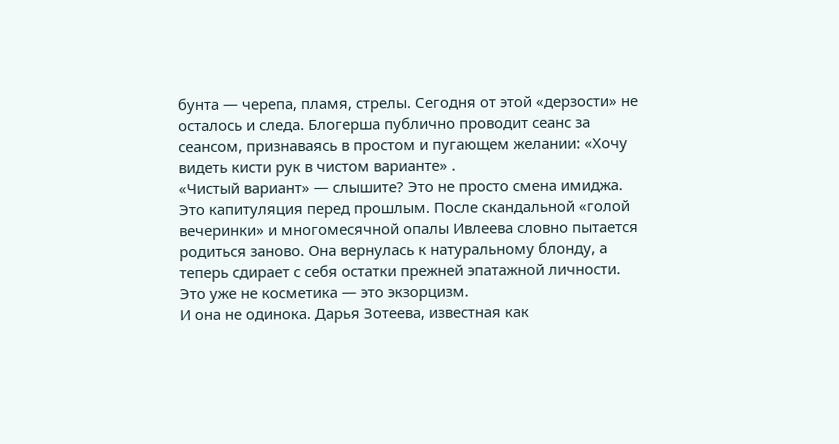бунта — черепа, пламя, стрелы. Сегодня от этой «дерзости» не осталось и следа. Блогерша публично проводит сеанс за сеансом, признаваясь в простом и пугающем желании: «Хочу видеть кисти рук в чистом варианте» .
«Чистый вариант» — слышите? Это не просто смена имиджа. Это капитуляция перед прошлым. После скандальной «голой вечеринки» и многомесячной опалы Ивлеева словно пытается родиться заново. Она вернулась к натуральному блонду, а теперь сдирает с себя остатки прежней эпатажной личности. Это уже не косметика — это экзорцизм.
И она не одинока. Дарья Зотеева, известная как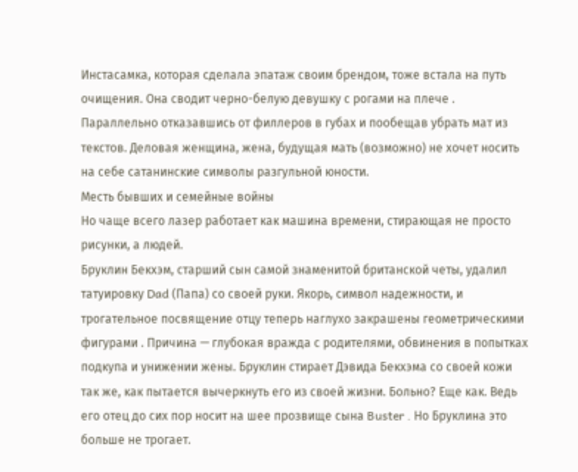Инстасамка, которая сделала эпатаж своим брендом, тоже встала на путь очищения. Она сводит черно-белую девушку с рогами на плече . Параллельно отказавшись от филлеров в губах и пообещав убрать мат из текстов. Деловая женщина, жена, будущая мать (возможно) не хочет носить на себе сатанинские символы разгульной юности.
Месть бывших и семейные войны
Но чаще всего лазер работает как машина времени, стирающая не просто рисунки, а людей.
Бруклин Бекхэм, старший сын самой знаменитой британской четы, удалил татуировку Dad (Папа) со своей руки. Якорь, символ надежности, и трогательное посвящение отцу теперь наглухо закрашены геометрическими фигурами . Причина — глубокая вражда с родителями, обвинения в попытках подкупа и унижении жены. Бруклин стирает Дэвида Бекхэма со своей кожи так же, как пытается вычеркнуть его из своей жизни. Больно? Еще как. Ведь его отец до сих пор носит на шее прозвище сына Buster . Но Бруклина это больше не трогает.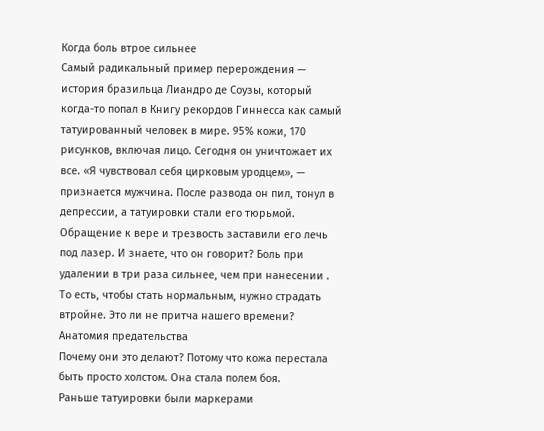Когда боль втрое сильнее
Самый радикальный пример перерождения — история бразильца Лиандро де Соузы, который когда-то попал в Книгу рекордов Гиннесса как самый татуированный человек в мире. 95% кожи, 170 рисунков, включая лицо. Сегодня он уничтожает их все. «Я чувствовал себя цирковым уродцем», — признается мужчина. После развода он пил, тонул в депрессии, а татуировки стали его тюрьмой. Обращение к вере и трезвость заставили его лечь под лазер. И знаете, что он говорит? Боль при удалении в три раза сильнее, чем при нанесении . То есть, чтобы стать нормальным, нужно страдать втройне. Это ли не притча нашего времени?
Анатомия предательства
Почему они это делают? Потому что кожа перестала быть просто холстом. Она стала полем боя.
Раньше татуировки были маркерами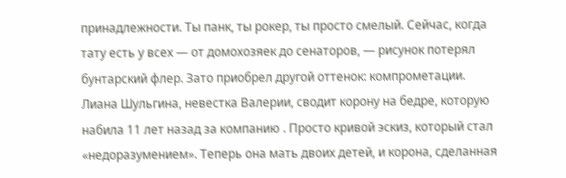принадлежности. Ты панк, ты рокер, ты просто смелый. Сейчас, когда тату есть у всех — от домохозяек до сенаторов, — рисунок потерял бунтарский флер. Зато приобрел другой оттенок: компрометации.
Лиана Шульгина, невестка Валерии, сводит корону на бедре, которую набила 11 лет назад за компанию . Просто кривой эскиз, который стал «недоразумением». Теперь она мать двоих детей, и корона, сделанная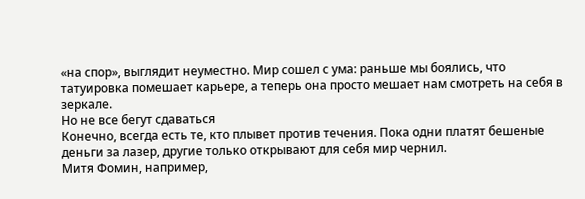«на спор», выглядит неуместно. Мир сошел с ума: раньше мы боялись, что татуировка помешает карьере, а теперь она просто мешает нам смотреть на себя в зеркале.
Но не все бегут сдаваться
Конечно, всегда есть те, кто плывет против течения. Пока одни платят бешеные деньги за лазер, другие только открывают для себя мир чернил.
Митя Фомин, например,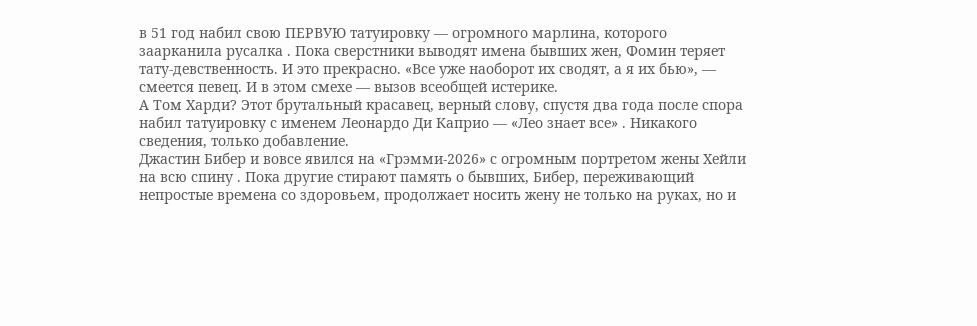в 51 год набил свою ПЕРВУЮ татуировку — огромного марлина, которого заарканила русалка . Пока сверстники выводят имена бывших жен, Фомин теряет тату-девственность. И это прекрасно. «Все уже наоборот их сводят, а я их бью», — смеется певец. И в этом смехе — вызов всеобщей истерике.
А Том Харди? Этот брутальный красавец, верный слову, спустя два года после спора набил татуировку с именем Леонардо Ди Каприо — «Лео знает все» . Никакого сведения, только добавление.
Джастин Бибер и вовсе явился на «Грэмми-2026» с огромным портретом жены Хейли на всю спину . Пока другие стирают память о бывших, Бибер, переживающий непростые времена со здоровьем, продолжает носить жену не только на руках, но и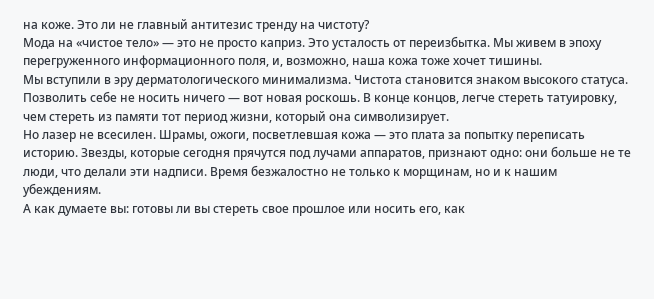на коже. Это ли не главный антитезис тренду на чистоту?
Мода на «чистое тело» — это не просто каприз. Это усталость от переизбытка. Мы живем в эпоху перегруженного информационного поля, и, возможно, наша кожа тоже хочет тишины.
Мы вступили в эру дерматологического минимализма. Чистота становится знаком высокого статуса. Позволить себе не носить ничего — вот новая роскошь. В конце концов, легче стереть татуировку, чем стереть из памяти тот период жизни, который она символизирует.
Но лазер не всесилен. Шрамы, ожоги, посветлевшая кожа — это плата за попытку переписать историю. Звезды, которые сегодня прячутся под лучами аппаратов, признают одно: они больше не те люди, что делали эти надписи. Время безжалостно не только к морщинам, но и к нашим убеждениям.
А как думаете вы: готовы ли вы стереть свое прошлое или носить его, как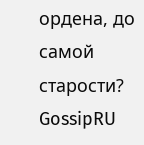ордена, до самой старости?
GossipRU